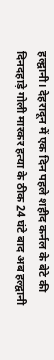हल्द्वानी। देहरादून में एक दिन पहले शहीद कर्नल के बेटे की दिनदहाड़े गोली मारकर हत्या के ठीक 24 घंटे बाद अब हल्द्वानी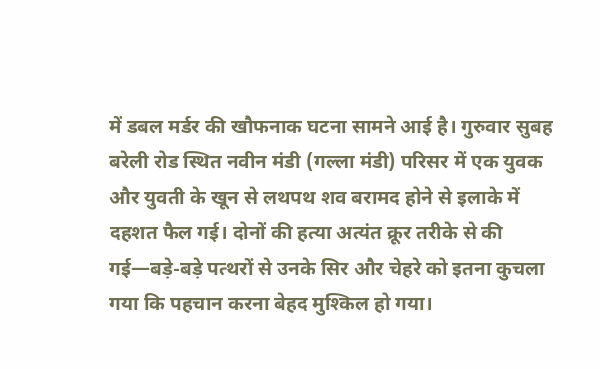में डबल मर्डर की खौफनाक घटना सामने आई है। गुरुवार सुबह बरेली रोड स्थित नवीन मंडी (गल्ला मंडी) परिसर में एक युवक और युवती के खून से लथपथ शव बरामद होने से इलाके में दहशत फैल गई। दोनों की हत्या अत्यंत क्रूर तरीके से की गई—बड़े-बड़े पत्थरों से उनके सिर और चेहरे को इतना कुचला गया कि पहचान करना बेहद मुश्किल हो गया।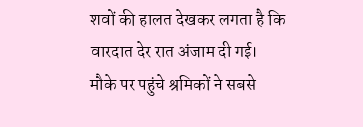शवों की हालत देखकर लगता है कि वारदात देर रात अंजाम दी गई।
मौके पर पहुंचे श्रमिकों ने सबसे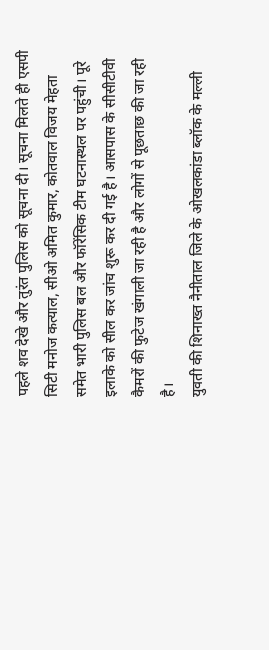पहले शव देखे और तुरंत पुलिस को सूचना दी। सूचना मिलते ही एसपी सिटी मनोज कत्याल, सीओ अमित कुमार, कोतवाल विजय मेहता समेत भारी पुलिस बल और फॉरेंसिक टीम घटनास्थल पर पहुंची। पूरे इलाके को सील कर जांच शुरू कर दी गई है। आसपास के सीसीटीवी कैमरों की फुटेज खंगाली जा रही है और लोगों से पूछताछ की जा रही है।
युवती की शिनाख्त नैनीताल जिले के ओखलकांडा ब्लॉक के मल्ली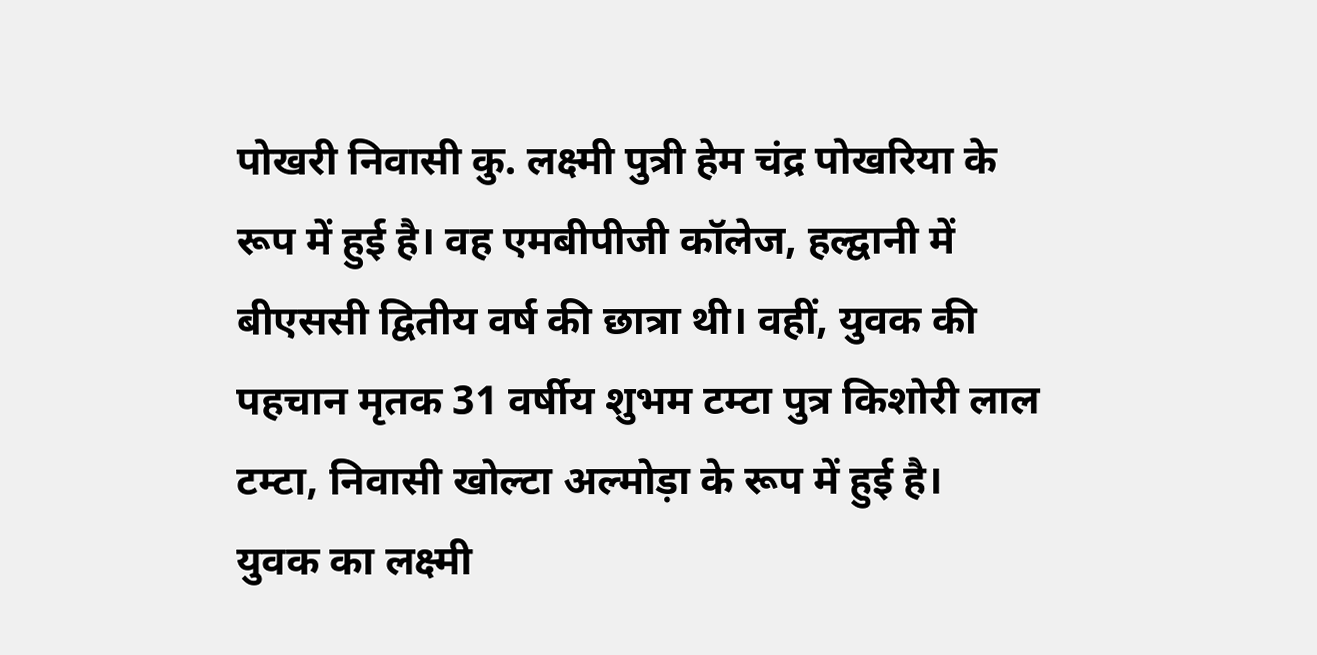पोखरी निवासी कु. लक्ष्मी पुत्री हेम चंद्र पोखरिया के रूप में हुई है। वह एमबीपीजी कॉलेज, हल्द्वानी में बीएससी द्वितीय वर्ष की छात्रा थी। वहीं, युवक की पहचान मृतक 31 वर्षीय शुभम टम्टा पुत्र किशोरी लाल टम्टा, निवासी खोल्टा अल्मोड़ा के रूप में हुई है।
युवक का लक्ष्मी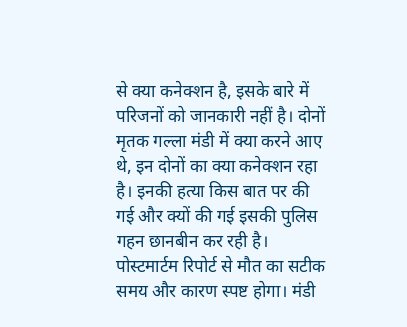से क्या कनेक्शन है, इसके बारे में परिजनों को जानकारी नहीं है। दोनों मृतक गल्ला मंडी में क्या करने आए थे, इन दोनों का क्या कनेक्शन रहा है। इनकी हत्या किस बात पर की गई और क्यों की गई इसकी पुलिस गहन छानबीन कर रही है।
पोस्टमार्टम रिपोर्ट से मौत का सटीक समय और कारण स्पष्ट होगा। मंडी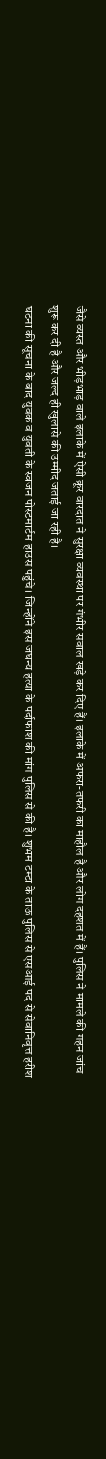जैसे व्यस्त और भीड़भाड़ वाले इलाके में ऐसी क्रूर वारदात ने सुरक्षा व्यवस्था पर गंभीर सवाल खड़े कर दिए हैं। इलाके में अफरा-तफरी का माहौल है और लोग दहशत में हैं। पुलिस ने मामले की गहन जांच शुरू कर दी है और जल्द ही खुलासे की उम्मीद जताई जा रही है।
घटना की सूचना के बाद युवक व युवती के स्वजन पोस्टमार्टम हाउस पहुंचे। जिन्होंने इस जघन्य हत्या के पर्दाफाश की मांग पुलिस से की है। शुभम टम्टा के ताऊ पुलिस से एसआई पद से सेवानिवृत्त हरीश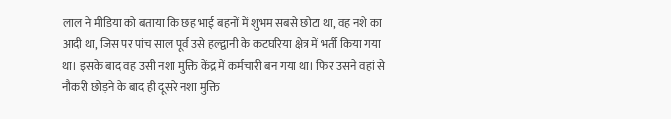लाल ने मीडिया को बताया कि छह भाई बहनों में शुभम सबसे छोटा था, वह नशे का आदी था, जिस पर पांच साल पूर्व उसे हल्द्वानी के कटघरिया क्षेत्र में भर्ती किया गया था। इसके बाद वह उसी नशा मुक्ति केंद्र में कर्मचारी बन गया था। फिर उसने वहां से नौकरी छोड़ने के बाद ही दूसरे नशा मुक्ति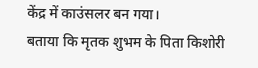केंद्र में काउंसलर बन गया।
बताया कि मृतक शुभम के पिता किशोरी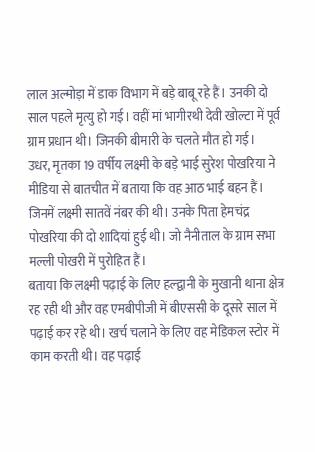लाल अल्मोड़ा में डाक विभाग में बड़े बाबू रहे हैं। उनकी दो साल पहले मृत्यु हो गई। वहीं मां भागीरथी देवी खोल्टा में पूर्व ग्राम प्रधान थी। जिनकी बीमारी के चलते मौत हो गई।
उधर, मृतका 19 वर्षीय लक्ष्मी के बड़े भाई सुरेश पोखरिया ने मीडिया से बातचीत में बताया कि वह आठ भाई बहन हैं। जिनमें लक्ष्मी सातवें नंबर की थी। उनके पिता हेमचंद्र पोखरिया की दो शादियां हुई थी। जो नैनीताल के ग्राम सभा मल्ली पोखरी में पुरोहित हैं।
बताया कि लक्ष्मी पढ़ाई के लिए हल्द्वानी के मुखानी थाना क्षेत्र रह रही थी और वह एमबीपीजी में बीएससी के दूसरे साल में पढ़ाई कर रहे थी। खर्च चलाने के लिए वह मेडिकल स्टोर में काम करती थी। वह पढ़ाई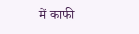में काफी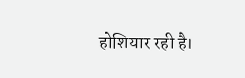होशियार रही है।